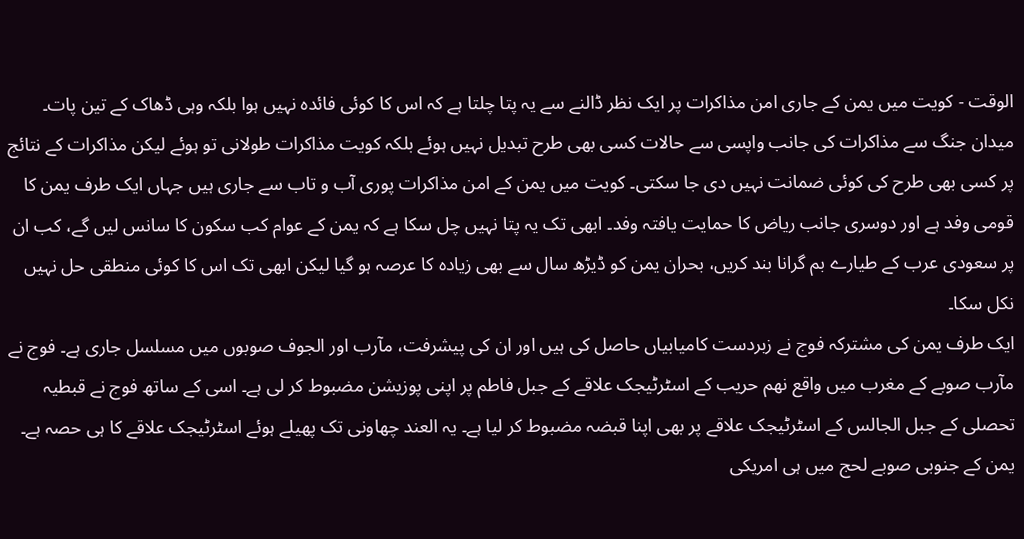الوقت - کویت میں یمن کے جاری امن مذاکرات پر ایک نظر ڈالنے سے یہ پتا چلتا ہے کہ اس کا کوئی فائدہ نہیں ہوا بلکہ وہی ڈھاک کے تین پات۔ میدان جنگ سے مذاکرات کی جانب واپسی سے حالات کسی بھی طرح تبدیل نہیں ہوئے بلکہ کویت مذاکرات طولانی تو ہوئے لیکن مذاکرات کے نتائج پر کسی بھی طرح کی کوئی ضمانت نہیں دی جا سکتی۔ کویت میں یمن کے امن مذاکرات پوری آب و تاب سے جاری ہیں جہاں ایک طرف یمن کا قومی وفد ہے اور دوسری جانب ریاض کا حمایت یافتہ وفد۔ ابھی تک یہ پتا نہیں چل سکا ہے کہ یمن کے عوام کب سکون کا سانس لیں گے، کب ان پر سعودی عرب کے طیارے بم گرانا بند کریں، بحران یمن کو ڈیڑھ سال سے بھی زیادہ کا عرصہ ہو گیا لیکن ابھی تک اس کا کوئی منطقی حل نہیں نکل سکا۔
ایک طرف یمن کی مشترکہ فوج نے زبردست کامیابیاں حاصل کی ہیں اور ان کی پیشرفت، مآرب اور الجوف صوبوں میں مسلسل جاری ہے۔ فوج نے مآرب صوبے کے مغرب میں واقع نھم حریب کے اسٹرٹیجک علاقے کے جبل فاطم پر اپنی پوزیشن مضبوط کر لی ہے۔ اسی کے ساتھ فوج نے قبطیہ تحصلی کے جبل الجالس کے اسٹرٹیجک علاقے پر بھی اپنا قبضہ مضبوط کر لیا ہے۔ یہ العند چھاونی تک پھیلے ہوئے اسٹرٹیجک علاقے کا ہی حصہ ہے۔ یمن کے جنوبی صوبے لحج میں ہی امریکی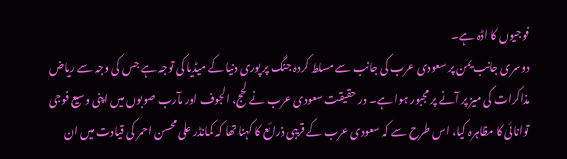فوجیوں کا اڈہ ہے۔
دوسری جانب یمن پر سعودی عرب کی جانب سے مسلط کردہ جنگ پر پوری دنیا کے میڈیا کی توجہ ہے جس کی وجہ سے ریاض مذاکرات کی میز پر آنے پر مجبور ہوا ہے۔ در حقیقت سعودی عرب نے لحج، الجوف اور مآرب صوبوں میں اپنی وسیع فوجی توانائی کا مظاہرہ کیا، اس طرح سے کہ سعودی عرب کے قریبی ذرائع کا کہنا تھا کہ کمانڈر علی محسن احمر کی قیادت میں ان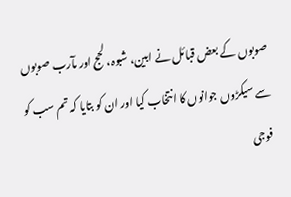صوبوں کے بعض قبائل نے ابین، شبوہ، لحج اور مآرب صوبوں سے سیکڑوں جوانوں کا انتخاب کیا اور ان کو بتایا کہ تم سب کو فوجی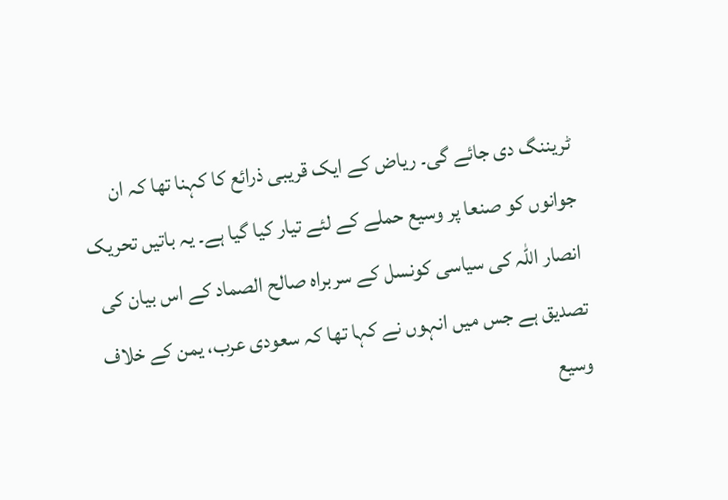ٹریننگ دی جائے گی۔ ریاض کے ایک قریبی ذرائع کا کہنا تھا کہ ان جوانوں کو صنعا پر وسیع حملے کے لئے تیار کیا گیا ہے۔ یہ باتیں تحریک انصار اللہ کی سیاسی کونسل کے سربراہ صالح الصماد کے اس بیان کی تصدیق ہے جس میں انہوں نے کہا تھا کہ سعودی عرب، یمن کے خلاف وسیع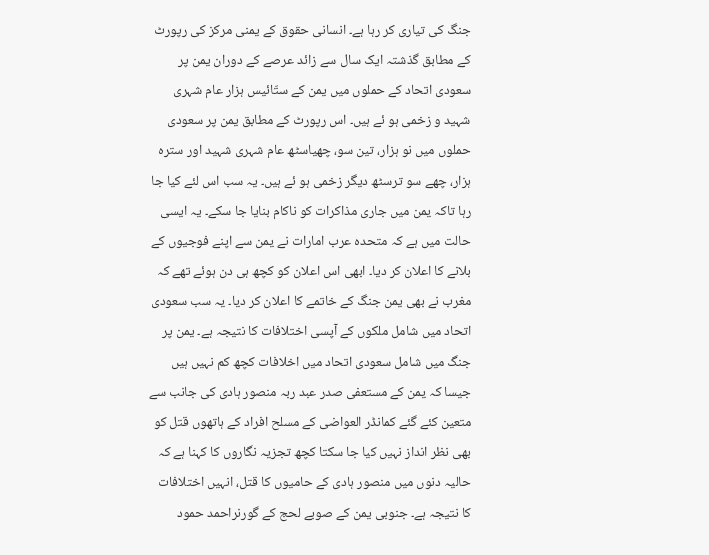جنگ کی تیاری کر رہا ہے۔ انسانی حقوق کے یمنی مرکز کی رپورٹ کے مطابق گذشتہ ایک سال سے زائد عرصے کے دوران یمن پر سعودی اتحاد کے حملوں میں یمن کے ستّائیس ہزار عام شہری شہید و زخمی ہو ئے ہیں۔ اس رپورٹ کے مطابق یمن پر سعودی حملوں میں نو ہزار، تین سو، چھیاسٹھ عام شہری شہید اور سترہ ہزار، چھے سو ترسٹھ دیگر زخمی ہو ئے ہیں۔ یہ سب اس لئے کیا جا رہا تاکہ یمن میں جاری مذاکرات کو ناکام بنایا جا سکے۔ یہ ایسی حالت میں ہے کہ متحدہ عرب امارات نے یمن سے اپنے فوجیوں کے بلانے کا اعلان کر دیا۔ ابھی اس اعلان کو کچھ ہی دن ہوئے تھے کہ مغرب نے بھی یمن جنگ کے خاتمے کا اعلان کر دیا۔ یہ سب سعودی اتحاد میں شامل ملکوں کے آپسی اختلافات کا نتیجہ ہے۔ یمن پر جنگ میں شامل سعودی اتحاد میں اخلافات کچھ کم نہیں ہیں جیسا کہ یمن کے مستعفی صدر عبد ربہ منصور ہادی کی جانب سے متعین کئے گئے کمانڈر العواضی کے مسلح افراد کے ہاتھوں قتل کو بھی نظر انداز نہیں کیا جا سکتا کچھ تجزیہ نگاروں کا کہنا ہے کہ حالیہ دنوں میں منصور ہادی کے حامیوں کا قتل، انہیں اختلافات کا نتیجہ ہے۔ جنوبی یمن کے صوبے لحج کے گورنراحمد حمود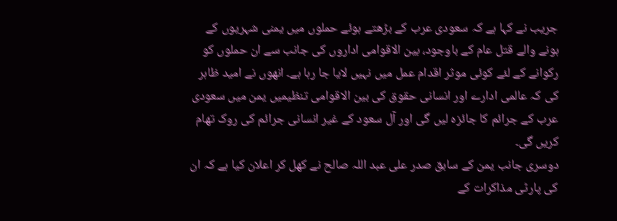جریب نے کہا ہے کہ سعودی عرب کے بڑھتے ہوئے حملوں میں یمنی شہریوں کے ہونے والے قتل عام کے باوجود، بین الاقوامی اداروں کی جانب سے ان حملوں کو رکوانے کے لئے کوئی موثر اقدام عمل میں نہیں لایا جا رہا ہے۔ انھوں نے امید ظاہر کی کہ عالمی ادارے اور انسانی حقوق کی بین الاقوامی تنظیمیں یمن میں سعودی عرب کے جرائم کا جائزہ لیں گی اور آل سعود کے غیر انسانی جرائم کی روک تھام کریں گی۔
دوسری جانب یمن کے سابق صدر علی عبد اللہ صالح نے کھل کر اعلان کیا ہے کہ ان کی پارٹی مذاکرات کے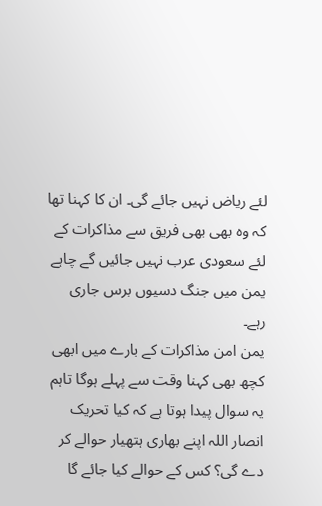لئے ریاض نہیں جائے گی۔ ان کا کہنا تھا کہ وہ بھی بھی فریق سے مذاکرات کے لئے سعودی عرب نہیں جائیں گے چاہے یمن میں جنگ دسیوں برس جاری رہے۔
یمن امن مذاکرات کے بارے میں ابھی کچھ بھی کہنا وقت سے پہلے ہوگا تاہم یہ سوال پیدا ہوتا ہے کہ کیا تحریک انصار اللہ اپنے بھاری ہتھیار حوالے کر دے گی؟ کس کے حوالے کیا جائے گا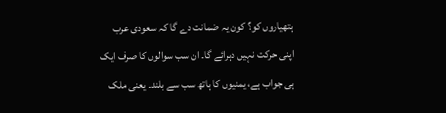ہتھیاروں کو؟ کون یہ ضمانت دے گا کہ سعودی عرب اپنی حرکت نہیں دہرائے گا۔ ان سب سوالوں کا صرف ایک ہی جواب ہے، یمنیوں کا ہاتھ سب سے بلند۔ یعنی ملک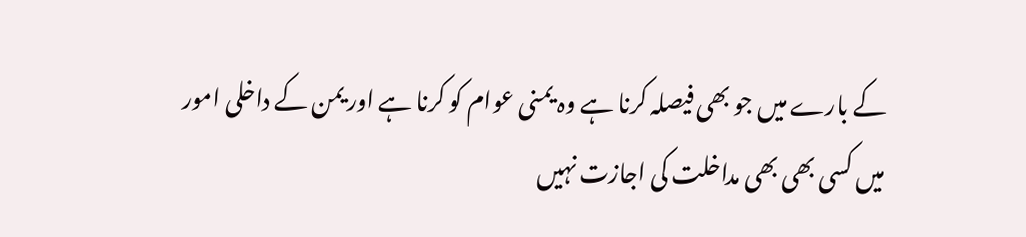کے بارے میں جو بھی فیصلہ کرنا ہے وہ یمنی عوام کو کرنا ہے اور یمن کے داخلی امور میں کسی بھی بھی مداخلت کی اجازت نہیں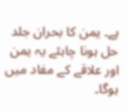ہے۔ یمن کا بحران جلد حل ہونا چاہئے یہ یمن اور علاقے کے مفاد میں ہوگا۔